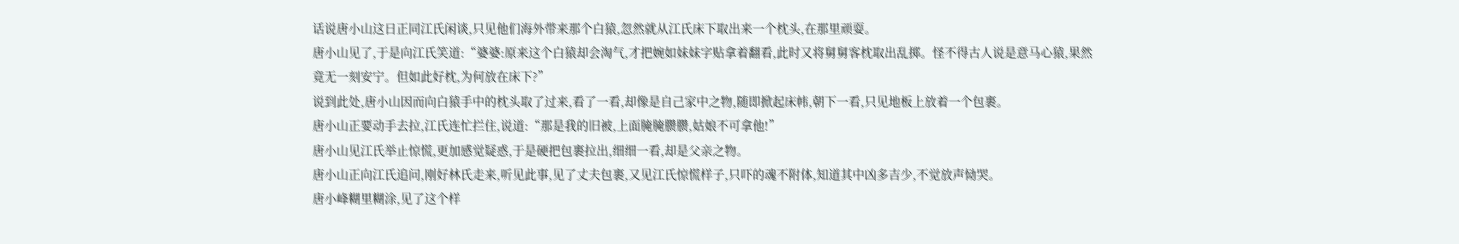话说唐小山这日正同江氏闲谈,只见他们海外带来那个白猿,忽然就从江氏床下取出来一个枕头,在那里顽耍。
唐小山见了,于是向江氏笑道:“婆婆:原来这个白猿却会淘气,才把婉如妹妹字贴拿着翻看,此时又将舅舅客枕取出乱掷。怪不得古人说是意马心猿,果然竟无一刻安宁。但如此好枕,为何放在床下?”
说到此处,唐小山因而向白猿手中的枕头取了过来,看了一看,却像是自己家中之物,随即掀起床帏,朝下一看,只见地板上放着一个包裹。
唐小山正要动手去拉,江氏连忙拦住,说道:“那是我的旧被,上面腌腌臜臜,姑娘不可拿他!”
唐小山见江氏举止惊慌,更加感觉疑惑,于是硬把包裹拉出,细细一看,却是父亲之物。
唐小山正向江氏追问,刚好林氏走来,听见此事,见了丈夫包裹,又见江氏惊慌样子,只吓的魂不附体,知道其中凶多吉少,不觉放声恸哭。
唐小峰糊里糊涂,见了这个样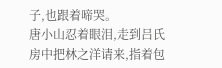子,也跟着啼哭。
唐小山忍着眼泪,走到吕氏房中把林之洋请来,指着包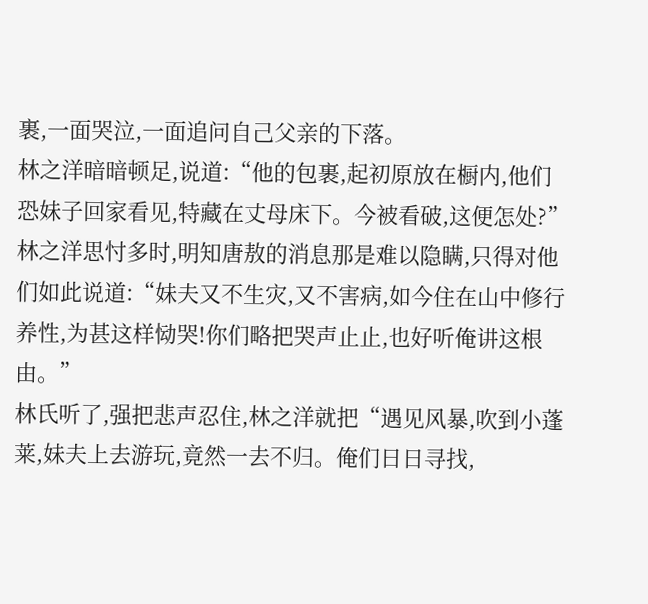裹,一面哭泣,一面追问自己父亲的下落。
林之洋暗暗顿足,说道:“他的包裹,起初原放在橱内,他们恐妹子回家看见,特藏在丈母床下。今被看破,这便怎处?”
林之洋思忖多时,明知唐敖的消息那是难以隐瞒,只得对他们如此说道:“妹夫又不生灾,又不害病,如今住在山中修行养性,为甚这样恸哭!你们略把哭声止止,也好听俺讲这根由。”
林氏听了,强把悲声忍住,林之洋就把“遇见风暴,吹到小蓬莱,妹夫上去游玩,竟然一去不归。俺们日日寻找,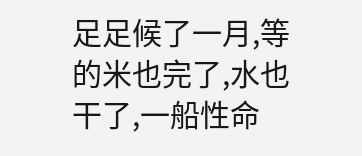足足候了一月,等的米也完了,水也干了,一船性命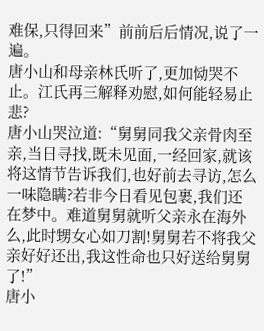难保,只得回来”前前后后情况,说了一遍。
唐小山和母亲林氏听了,更加恸哭不止。江氏再三解释劝慰,如何能轻易止悲?
唐小山哭泣道:“舅舅同我父亲骨肉至亲,当日寻找,既未见面,一经回家,就该将这情节告诉我们,也好前去寻访,怎么一味隐瞒?若非今日看见包裹,我们还在梦中。难道舅舅就听父亲永在海外么,此时甥女心如刀割!舅舅若不将我父亲好好还出,我这性命也只好送给舅舅了!”
唐小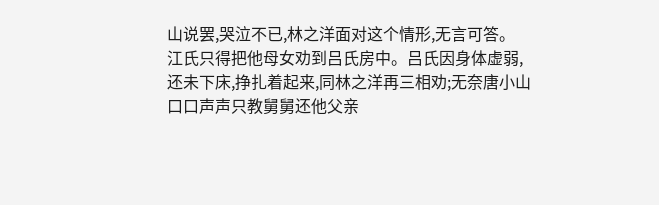山说罢,哭泣不已,林之洋面对这个情形,无言可答。
江氏只得把他母女劝到吕氏房中。吕氏因身体虚弱,还未下床,挣扎着起来,同林之洋再三相劝;无奈唐小山口口声声只教舅舅还他父亲